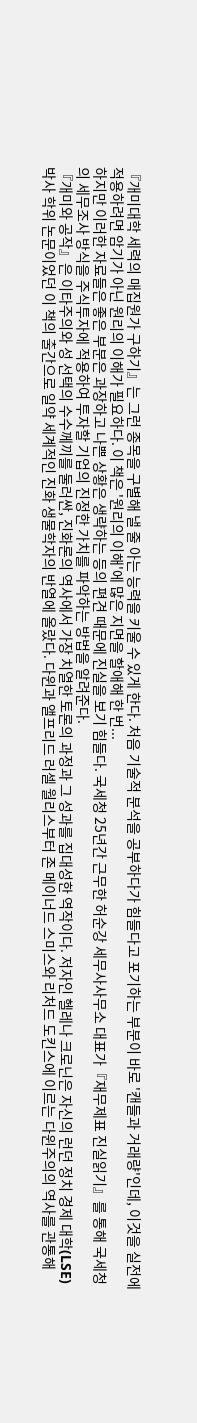『개미대학 세력의 매집원가 구하기』는 그런 종목을 구별해 낼 줄 아는 능력을 키울 수 있게 한다. 처음 기술적 분석을 공부하다가 힘들다고 포기하는 부분이 바로 '캔들과 거래량'인데, 이것을 실전에 적용하려면 암기가 아닌 원리의 이해가 필요하다. 이 책은 '원리의 이해'에 많은 지면을 할애해 한 번...
하지만 이러한 자료들은 좋은 부분은 과장하고 나쁜 상황은 생략하는 등의 편견 때문에 진실을 보기 힘들다. 국세청 25년간 근무한 허순강 세무사사무소 대표가『재무제표 진실읽기』를 통해 국세청의 세무조사 방식을 주식투자에 적용하여 투자할 기업의 진정한 가치를 파악하는 방법을 알려준다.
『개미와 공작』은 이타주의와 성 선택의 수수께끼를 둘러싼, 진화론의 역사에서 가장 치열한 토론의 과정과 그 성과를 집대성한 역작이다. 저자인 헬레나 크로닌은 자신의 런던 정치 경제 대학(LSE) 박사 학위 논문이었던 이 책의 출간으로 일약 세계적인 진화 생물학자의 반열에 올랐다. 다윈과 앨프리드 러셀 월리스부터 존 메이너드 스미스와 리처드 도킨스에 이르는 다윈주의의 역사를 관통해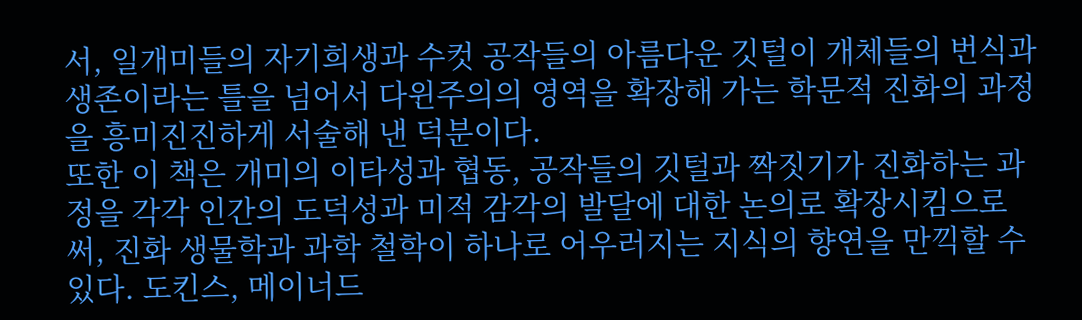서, 일개미들의 자기희생과 수컷 공작들의 아름다운 깃털이 개체들의 번식과 생존이라는 틀을 넘어서 다윈주의의 영역을 확장해 가는 학문적 진화의 과정을 흥미진진하게 서술해 낸 덕분이다.
또한 이 책은 개미의 이타성과 협동, 공작들의 깃털과 짝짓기가 진화하는 과정을 각각 인간의 도덕성과 미적 감각의 발달에 대한 논의로 확장시킴으로써, 진화 생물학과 과학 철학이 하나로 어우러지는 지식의 향연을 만끽할 수 있다. 도킨스, 메이너드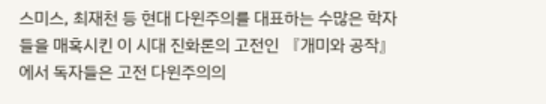스미스, 최재천 등 현대 다윈주의를 대표하는 수많은 학자들을 매혹시킨 이 시대 진화론의 고전인 『개미와 공작』에서 독자들은 고전 다윈주의의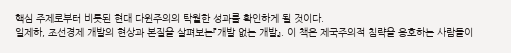핵심 주제로부터 비롯된 현대 다윈주의의 탁월한 성과를 확인하게 될 것이다.
일제하, 조선경제 개발의 현상과 본질을 살펴보는『개발 없는 개발』. 이 책은 제국주의적 침략을 옹호하는 사람들이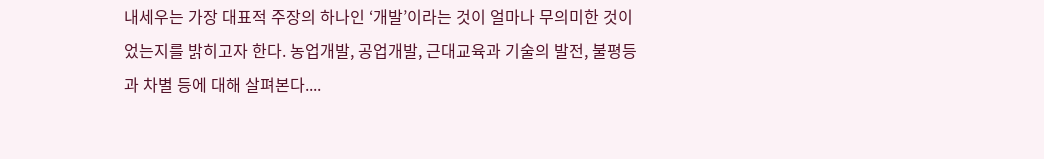내세우는 가장 대표적 주장의 하나인 ‘개발’이라는 것이 얼마나 무의미한 것이었는지를 밝히고자 한다. 농업개발, 공업개발, 근대교육과 기술의 발전, 불평등과 차별 등에 대해 살펴본다....